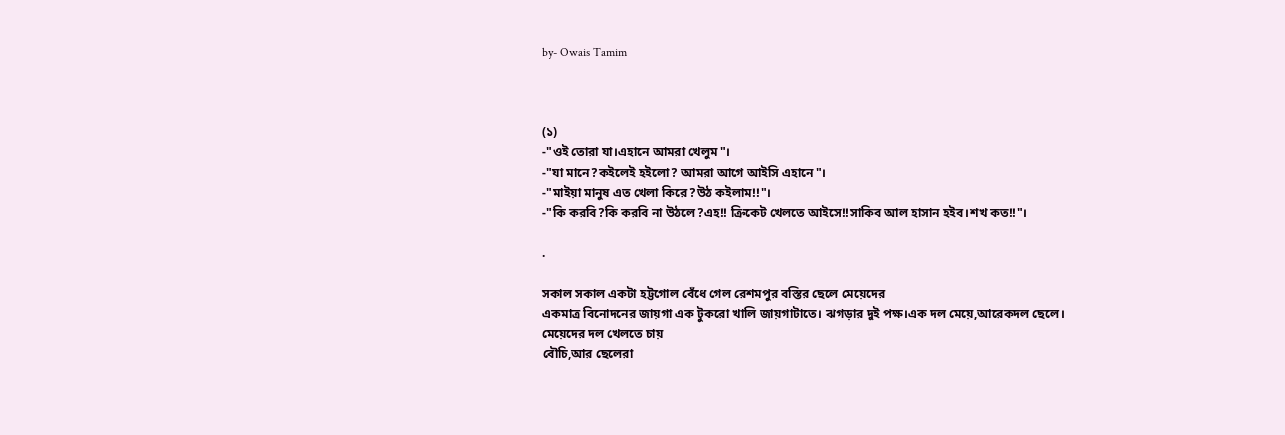by- Owais Tamim



(১)
-"ওই তোরা যা।এহানে আমরা খেলুম"।
-"যা মানে?কইলেই হইলো? আমরা আগে আইসি এহানে"।
-"মাইয়া মানুষ এত খেলা কিরে?উঠ কইলাম!!"।
-"কি করবি?কি করবি না উঠলে?এহ!! ক্রিকেট খেলতে আইসে!!সাকিব আল হাসান হইব।শখ কত!!"।

.

সকাল সকাল একটা হট্টগোল বেঁধে গেল রেশমপুর বস্তির ছেলে মেয়েদের
একমাত্র বিনোদনের জায়গা এক টুকরো খালি জায়গাটাতে। ঝগড়ার দুই পক্ষ।এক দল মেয়ে,আরেকদল ছেলে। মেয়েদের দল খেলতে চায়
বৌচি,আর ছেলেরা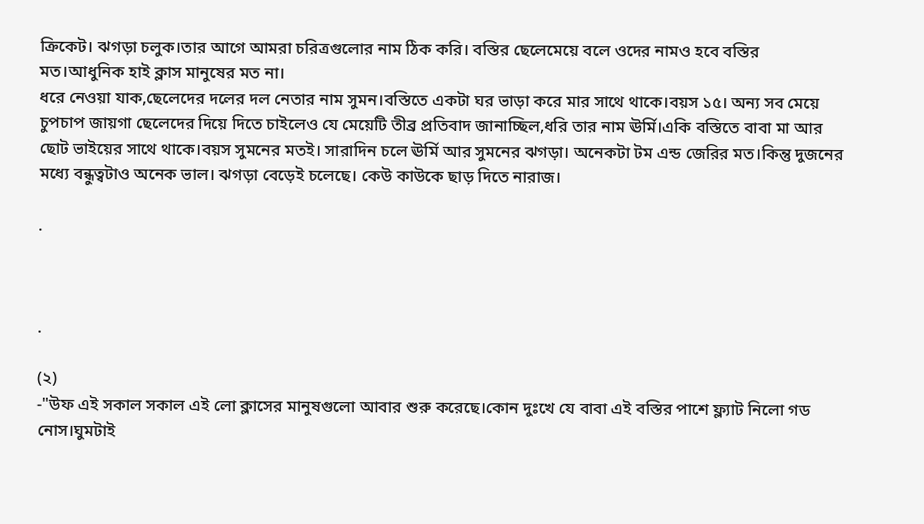ক্রিকেট। ঝগড়া চলুক।তার আগে আমরা চরিত্রগুলোর নাম ঠিক করি। বস্তির ছেলেমেয়ে বলে ওদের নামও হবে বস্তির মত।আধুনিক হাই ক্লাস মানুষের মত না।
ধরে নেওয়া যাক,ছেলেদের দলের দল নেতার নাম সুমন।বস্তিতে একটা ঘর ভাড়া করে মার সাথে থাকে।বয়স ১৫। অন্য সব মেয়ে চুপচাপ জায়গা ছেলেদের দিয়ে দিতে চাইলেও যে মেয়েটি তীব্র প্রতিবাদ জানাচ্ছিল,ধরি তার নাম ঊর্মি।একি বস্তিতে বাবা মা আর ছোট ভাইয়ের সাথে থাকে।বয়স সুমনের মতই। সারাদিন চলে ঊর্মি আর সুমনের ঝগড়া। অনেকটা টম এন্ড জেরির মত।কিন্তু দুজনের মধ্যে বন্ধুত্বটাও অনেক ভাল। ঝগড়া বেড়েই চলেছে। কেউ কাউকে ছাড় দিতে নারাজ।

.



.

(২)
-"উফ এই সকাল সকাল এই লো ক্লাসের মানুষগুলো আবার শুরু করেছে।কোন দুঃখে যে বাবা এই বস্তির পাশে ফ্ল্যাট নিলো গড নোস।ঘুমটাই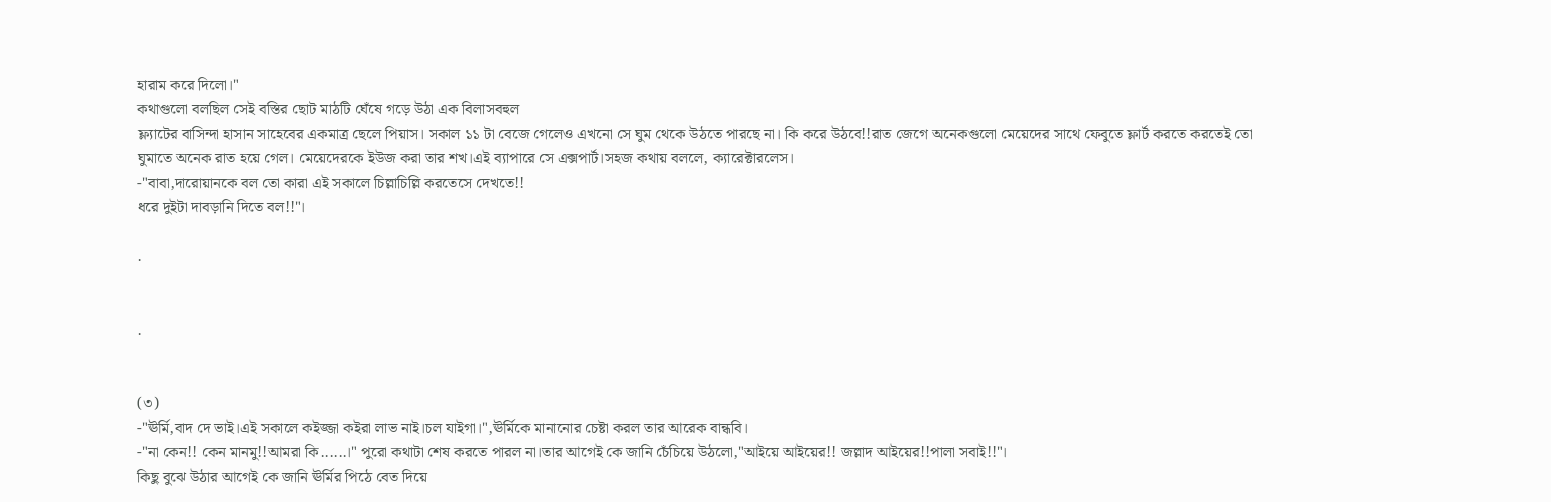হারাম করে দিলো।"
কথাগুলো বলছিল সেই বস্তির ছোট মাঠটি ঘেঁষে গড়ে উঠা এক বিলাসবহুল
ফ্ল্যাটের বাসিন্দা হাসান সাহেবের একমাত্র ছেলে পিয়াস। সকাল ১১ টা বেজে গেলেও এখনো সে ঘুম থেকে উঠতে পারছে না। কি করে উঠবে!!রাত জেগে অনেকগুলো মেয়েদের সাথে ফেবুতে ফ্লার্ট করতে করতেই তো ঘুমাতে অনেক রাত হয়ে গেল। মেয়েদেরকে ইউজ করা তার শখ।এই ব্যাপারে সে এক্সপার্ট।সহজ কথায় বললে, ক্যারেক্টারলেস।
-"বাবা,দারোয়ানকে বল তো কারা এই সকালে চিল্লাচিল্লি করতেসে দেখতে!!
ধরে দুইটা দাবড়ানি দিতে বল!!"।

.


.


(৩)
-"ঊর্মি,বাদ দে ভাই।এই সকালে কইজ্জা কইরা লাভ নাই।চল যাইগা।",ঊর্মিকে মানানোর চেষ্টা করল তার আরেক বান্ধবি।
-"না কেন!! কেন মানমু!!আমরা কি......।" পুরো কথাটা শেষ করতে পারল না।তার আগেই কে জানি চেঁচিয়ে উঠলো,"আইয়ে আইয়ের!! জল্লাদ আইয়ের!!পালা সবাই!!"।
কিছু বুঝে উঠার আগেই কে জানি ঊর্মির পিঠে বেত দিয়ে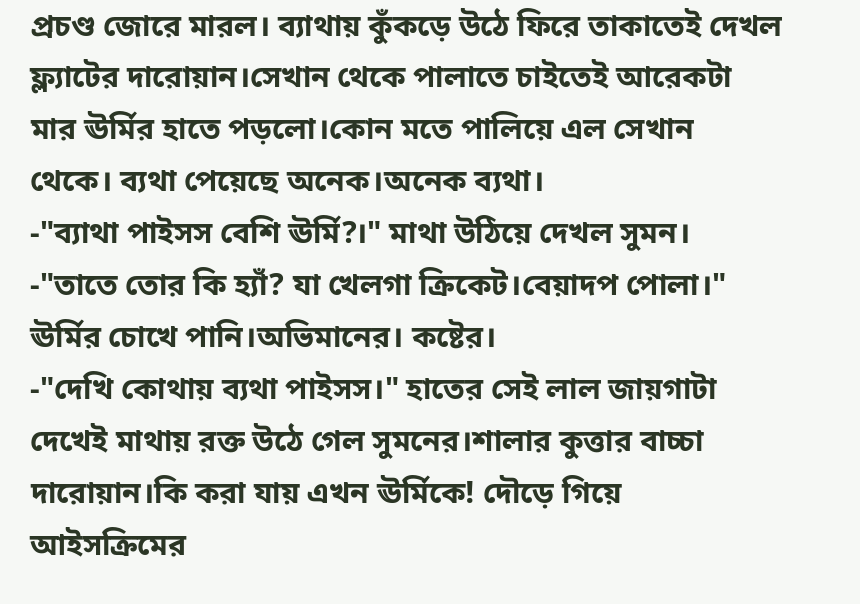প্রচণ্ড জোরে মারল। ব্যাথায় কুঁকড়ে উঠে ফিরে তাকাতেই দেখল ফ্ল্যাটের দারোয়ান।সেখান থেকে পালাতে চাইতেই আরেকটা মার ঊর্মির হাতে পড়লো।কোন মতে পালিয়ে এল সেখান থেকে। ব্যথা পেয়েছে অনেক।অনেক ব্যথা।
-"ব্যাথা পাইসস বেশি ঊর্মি?।" মাথা উঠিয়ে দেখল সুমন।
-"তাতে তোর কি হ্যাঁ? যা খেলগা ক্রিকেট।বেয়াদপ পোলা।" ঊর্মির চোখে পানি।অভিমানের। কষ্টের।
-"দেখি কোথায় ব্যথা পাইসস।" হাতের সেই লাল জায়গাটা দেখেই মাথায় রক্ত উঠে গেল সুমনের।শালার কুত্তার বাচ্চা দারোয়ান।কি করা যায় এখন ঊর্মিকে! দৌড়ে গিয়ে আইসক্রিমের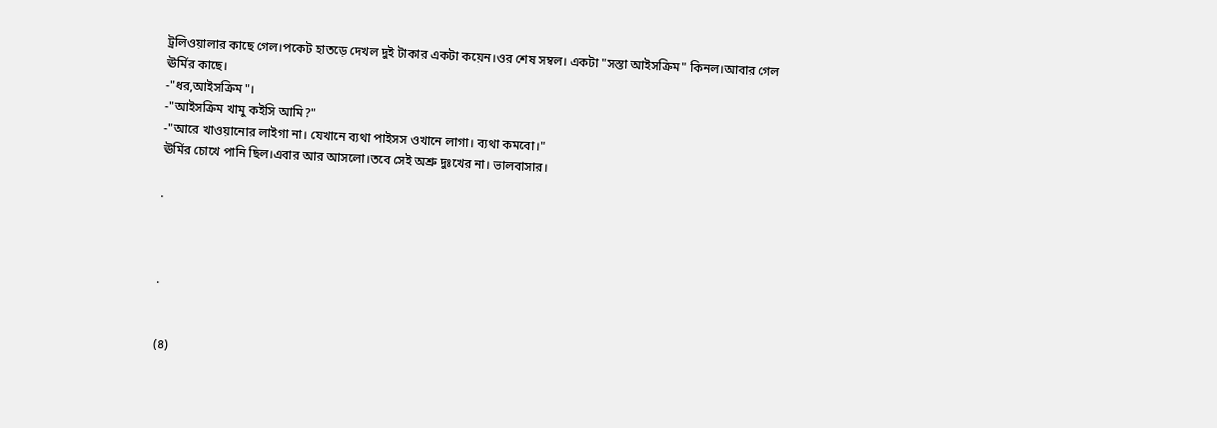ট্রলিওয়ালার কাছে গেল।পকেট হাতড়ে দেখল দুই টাকার একটা কয়েন।ওর শেষ সম্বল। একটা "সস্তা আইসক্রিম" কিনল।আবার গেল ঊর্মির কাছে।
-"ধর,আইসক্রিম"।
-"আইসক্রিম খামু কইসি আমি?"
-"আরে খাওয়ানোর লাইগা না। যেখানে ব্যথা পাইসস ওখানে লাগা। ব্যথা কমবো।"
ঊর্মির চোখে পানি ছিল।এবার আর আসলো।তবে সেই অশ্রু দুঃখের না। ভালবাসার।

.



.


(৪)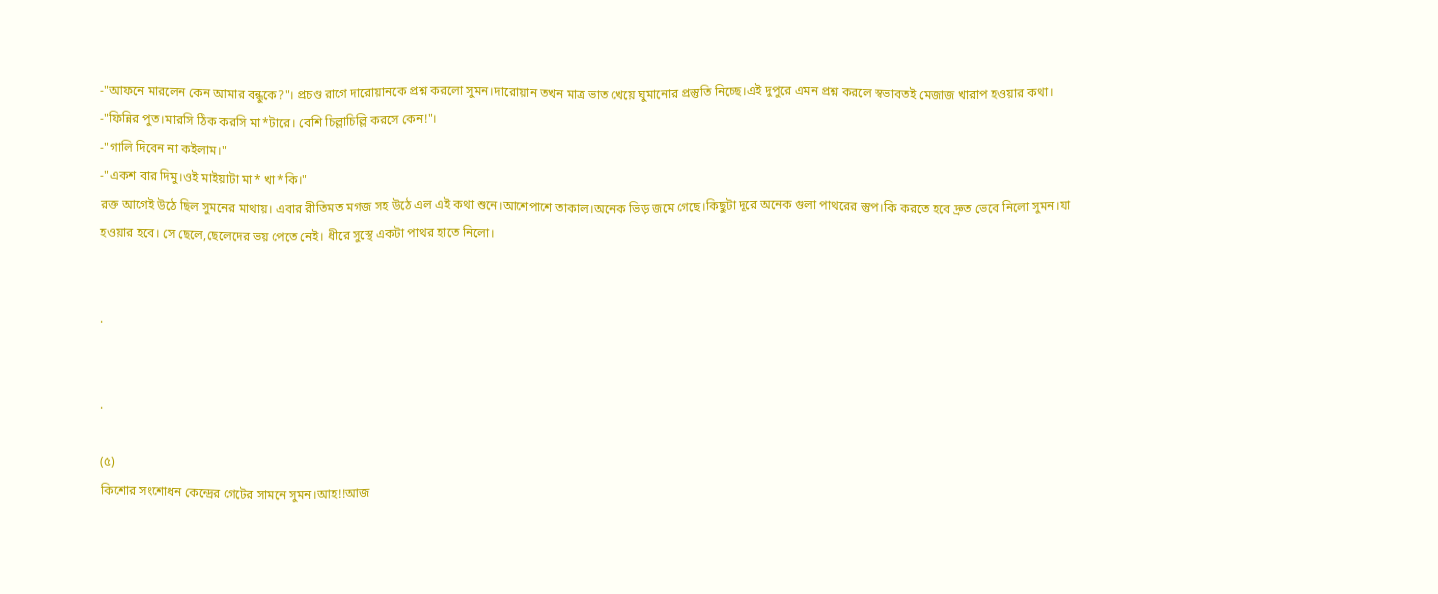-"আফনে মারলেন কেন আমার বন্ধুকে?"। প্রচণ্ড রাগে দারোয়ানকে প্রশ্ন করলো সুমন।দারোয়ান তখন মাত্র ভাত খেয়ে ঘুমানোর প্রস্তুতি নিচ্ছে।এই দুপুরে এমন প্রশ্ন করলে স্বভাবতই মেজাজ খারাপ হওয়ার কথা।
-"ফিন্নির পুত।মারসি ঠিক করসি মা*টারে। বেশি চিল্লাচিল্লি করসে কেন!"।
-"গালি দিবেন না কইলাম।"
-"একশ বার দিমু।ওই মাইয়াটা মা* খা*কি।"
রক্ত আগেই উঠে ছিল সুমনের মাথায়। এবার রীতিমত মগজ সহ উঠে এল এই কথা শুনে।আশেপাশে তাকাল।অনেক ভিড় জমে গেছে।কিছুটা দূরে অনেক গুলা পাথরের স্তুপ।কি করতে হবে দ্রুত ভেবে নিলো সুমন।যা হওয়ার হবে। সে ছেলে,ছেলেদের ভয় পেতে নেই। ধীরে সুস্থে একটা পাথর হাতে নিলো।


.


.

(৫)
কিশোর সংশোধন কেন্দ্রের গেটের সামনে সুমন।আহ!!আজ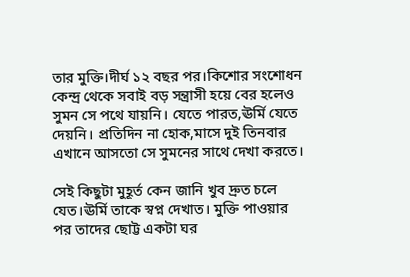তার মুক্তি।দীর্ঘ ১২ বছর পর।কিশোর সংশোধন কেন্দ্র থেকে সবাই বড় সন্ত্রাসী হয়ে বের হলেও সুমন সে পথে যায়নি। যেতে পারত,ঊর্মি যেতে দেয়নি। প্রতিদিন না হোক,মাসে দুই তিনবার এখানে আসতো সে সুমনের সাথে দেখা করতে।

সেই কিছুটা মুহূর্ত কেন জানি খুব দ্রুত চলে যেত।ঊর্মি তাকে স্বপ্ন দেখাত। মুক্তি পাওয়ার পর তাদের ছোট্ট একটা ঘর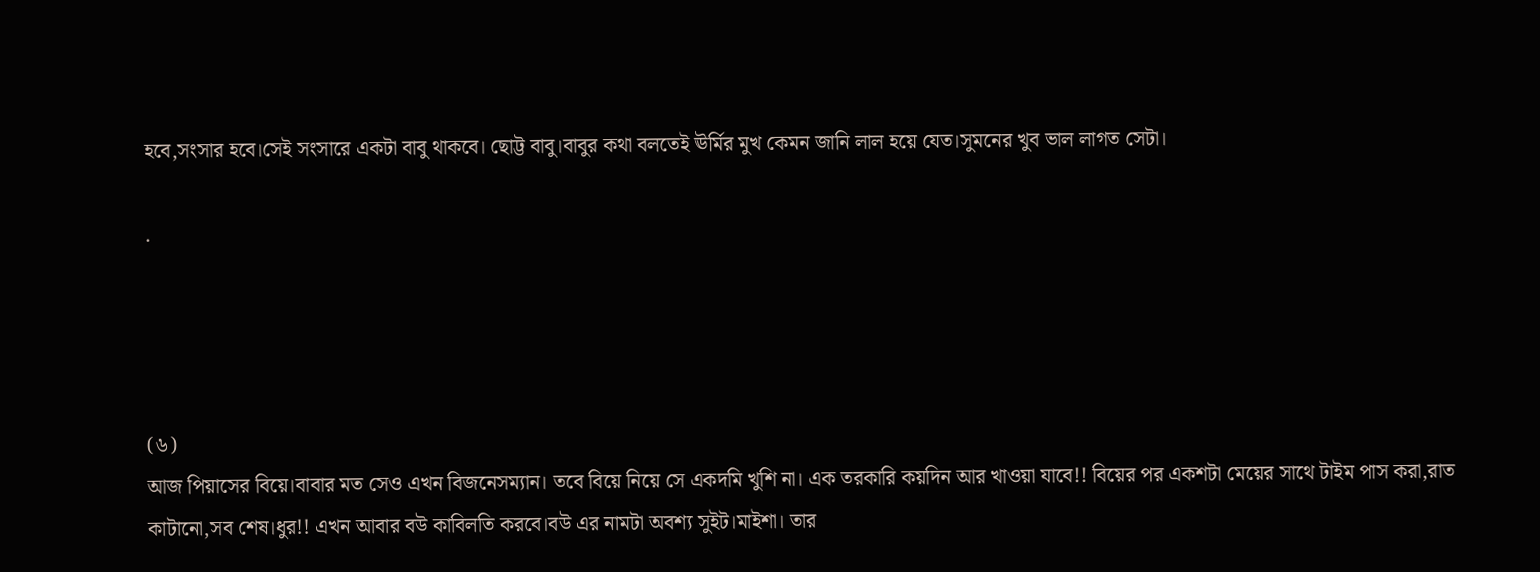হবে,সংসার হবে।সেই সংসারে একটা বাবু থাকবে। ছোট্ট বাবু।বাবুর কথা বলতেই ঊর্মির মুখ কেমন জানি লাল হয়ে যেত।সুমনের খুব ভাল লাগত সেটা।

.




(৬)
আজ পিয়াসের বিয়ে।বাবার মত সেও এখন বিজনেসম্যান। তবে বিয়ে নিয়ে সে একদমি খুশি না। এক তরকারি কয়দিন আর খাওয়া যাবে!! বিয়ের পর একশটা মেয়ের সাথে টাইম পাস করা,রাত কাটানো,সব শেষ।ধুর!! এখন আবার বউ কাবিলতি করবে।বউ এর নামটা অবশ্য সুইট।মাইশা। তার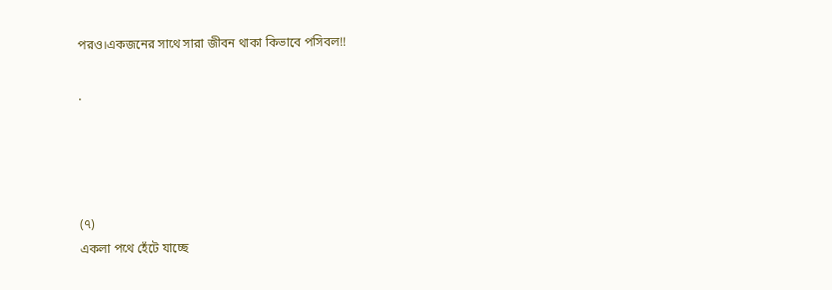পরও।একজনের সাথে সারা জীবন থাকা কিভাবে পসিবল!!

.




(৭)
একলা পথে হেঁটে যাচ্ছে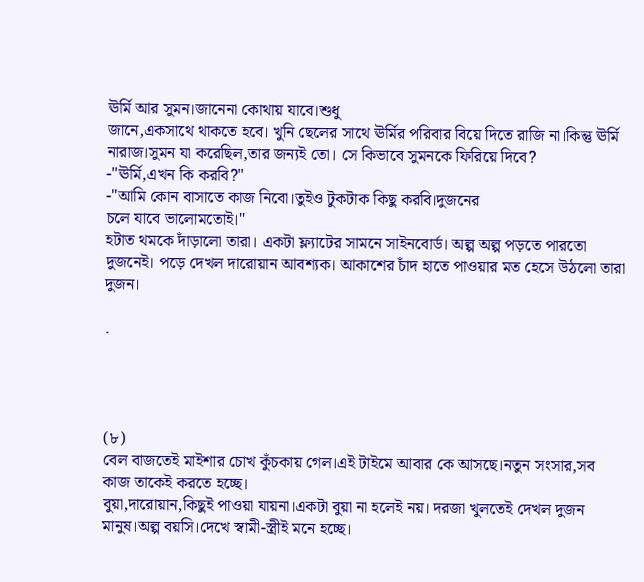ঊর্মি আর সুমন।জানেনা কোথায় যাবে।শুধু
জানে,একসাথে থাকতে হবে। খুনি ছেলের সাথে ঊর্মির পরিবার বিয়ে দিতে রাজি না।কিন্তু ঊর্মি নারাজ।সুমন যা করেছিল,তার জন্যই তো। সে কিভাবে সুমনকে ফিরিয়ে দিবে?
-"ঊর্মি,এখন কি করবি?"
-"আমি কোন বাসাতে কাজ নিবো।তুইও টুকটাক কিছু করবি।দুজনের
চলে যাবে ভালোমতোই।"
হটাত থমকে দাঁড়ালো তারা। একটা ফ্ল্যাটের সামনে সাইনবোর্ড। অল্প অল্প পড়তে পারতো দুজনেই। পড়ে দেখল দারোয়ান আবশ্যক। আকাশের চাঁদ হাতে পাওয়ার মত হেসে উঠলো তারা দুজন।

.




(৮)
বেল বাজতেই মাইশার চোখ কুঁচকায় গেল।এই টাইমে আবার কে আসছে।নতুন সংসার,সব কাজ তাকেই করতে হচ্ছে।
বুয়া,দারোয়ান,কিছুই পাওয়া যায়না।একটা বুয়া না হলেই নয়। দরজা খুলতেই দেখল দুজন মানুষ।অল্প বয়সি।দেখে স্বামী-স্ত্রীই মনে হচ্ছে।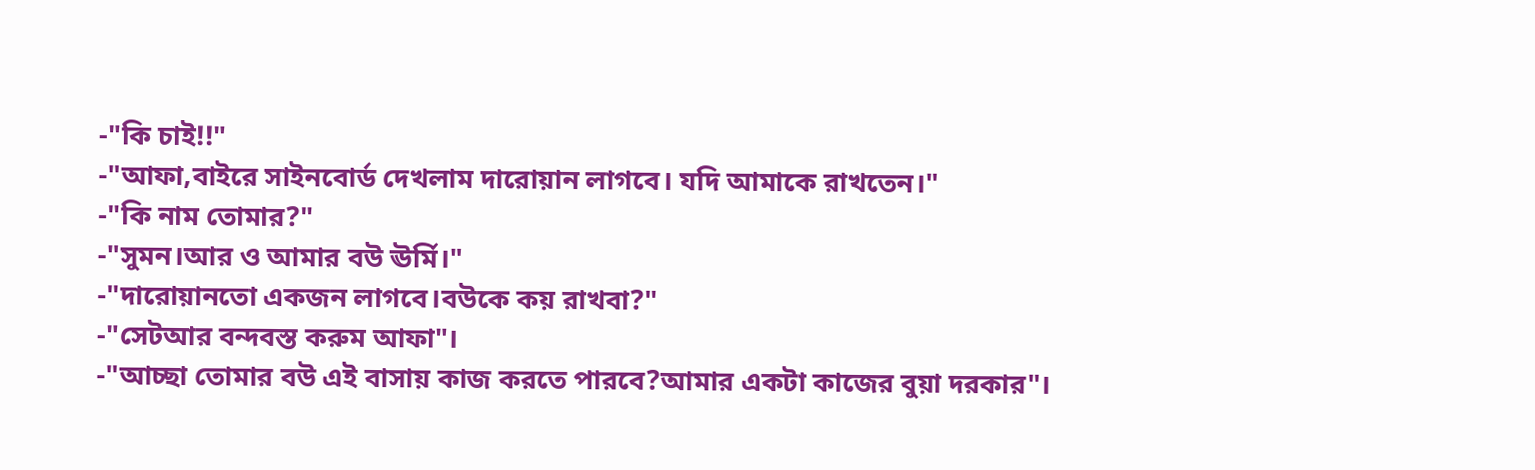-"কি চাই!!"
-"আফা,বাইরে সাইনবোর্ড দেখলাম দারোয়ান লাগবে। যদি আমাকে রাখতেন।"
-"কি নাম তোমার?"
-"সুমন।আর ও আমার বউ ঊর্মি।"
-"দারোয়ানতো একজন লাগবে।বউকে কয় রাখবা?"
-"সেটআর বন্দবস্ত করুম আফা"।
-"আচ্ছা তোমার বউ এই বাসায় কাজ করতে পারবে?আমার একটা কাজের বুয়া দরকার"।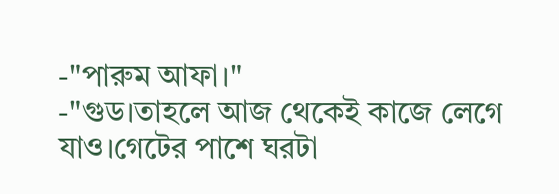-"পারুম আফা।"
-"গুড।তাহলে আজ থেকেই কাজে লেগে যাও।গেটের পাশে ঘরটা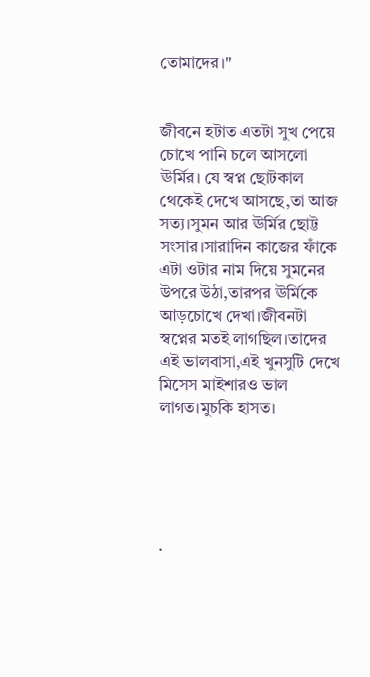তোমাদের।"


জীবনে হটাত এতটা সুখ পেয়ে চোখে পানি চলে আসলো ঊর্মির। যে স্বপ্ন ছোটকাল থেকেই দেখে আসছে,তা আজ সত্য।সুমন আর ঊর্মির ছোট্ট সংসার।সারাদিন কাজের ফাঁকে এটা ওটার নাম দিয়ে সুমনের উপরে উঠা,তারপর ঊর্মিকে আড়চোখে দেখা।জীবনটা স্বপ্নের মতই লাগছিল।তাদের এই ভালবাসা,এই খুনসুটি দেখে মিসেস মাইশারও ভাল লাগত।মুচকি হাসত।





.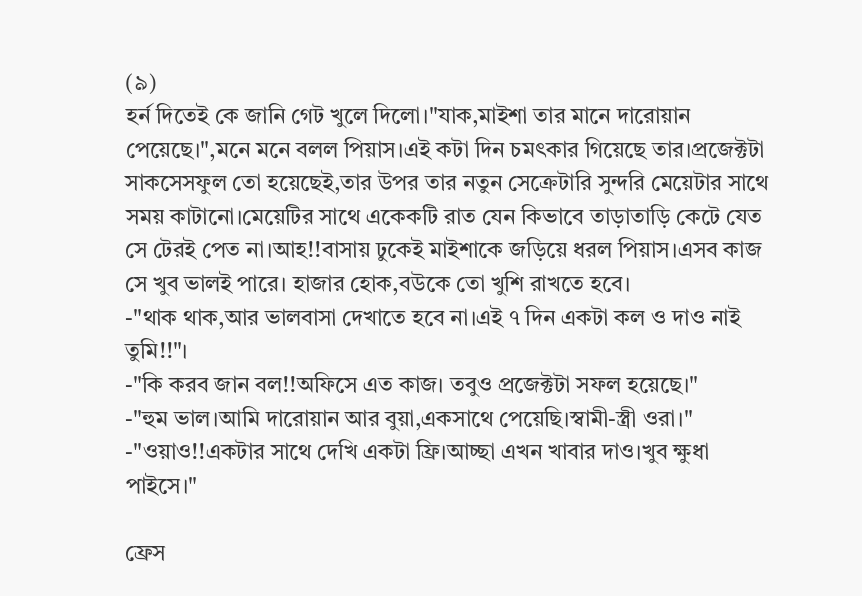(৯)
হর্ন দিতেই কে জানি গেট খুলে দিলো।"যাক,মাইশা তার মানে দারোয়ান পেয়েছে।",মনে মনে বলল পিয়াস।এই কটা দিন চমৎকার গিয়েছে তার।প্রজেক্টটা সাকসেসফুল তো হয়েছেই,তার উপর তার নতুন সেক্রেটারি সুন্দরি মেয়েটার সাথে সময় কাটানো।মেয়েটির সাথে একেকটি রাত যেন কিভাবে তাড়াতাড়ি কেটে যেত সে টেরই পেত না।আহ!!বাসায় ঢুকেই মাইশাকে জড়িয়ে ধরল পিয়াস।এসব কাজ সে খুব ভালই পারে। হাজার হোক,বউকে তো খুশি রাখতে হবে।
-"থাক থাক,আর ভালবাসা দেখাতে হবে না।এই ৭ দিন একটা কল ও দাও নাই তুমি!!"।
-"কি করব জান বল!!অফিসে এত কাজ। তবুও প্রজেক্টটা সফল হয়েছে।"
-"হুম ভাল।আমি দারোয়ান আর বুয়া,একসাথে পেয়েছি।স্বামী-স্ত্রী ওরা।"
-"ওয়াও!!একটার সাথে দেখি একটা ফ্রি।আচ্ছা এখন খাবার দাও।খুব ক্ষুধা পাইসে।"

ফ্রেস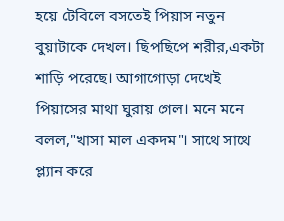হয়ে টেবিলে বসতেই পিয়াস নতুন বুয়াটাকে দেখল। ছিপছিপে শরীর,একটা শাড়ি পরেছে। আগাগোড়া দেখেই পিয়াসের মাথা ঘুরায় গেল। মনে মনে বলল,"খাসা মাল একদম"। সাথে সাথে প্ল্যান করে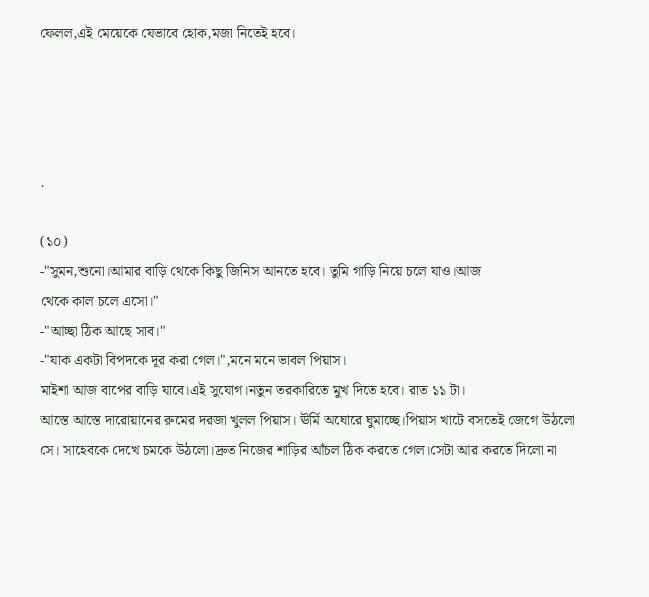ফেলল,এই মেয়েকে যেভাবে হোক,মজা নিতেই হবে।




.

(১০)
-"সুমন,শুনো।আমার বাড়ি থেকে কিছু জিনিস আনতে হবে। তুমি গাড়ি নিয়ে চলে যাও।আজ
থেকে কাল চলে এসো।"
-"আচ্ছা ঠিক আছে সাব।"
-"যাক একটা বিপদকে দূর করা গেল।",মনে মনে ভাবল পিয়াস।
মাইশা আজ বাপের বাড়ি যাবে।এই সুযোগ।নতুন তরকারিতে মুখ দিতে হবে। রাত ১১ টা।
আস্তে আস্তে দারোয়ানের রুমের দরজা খুলল পিয়াস। ঊর্মি অঘোরে ঘুমাচ্ছে।পিয়াস খাটে বসতেই জেগে উঠলো সে। সাহেবকে দেখে চমকে উঠলো।দ্রুত নিজের শাড়ির আঁচল ঠিক করতে গেল।সেটা আর করতে দিলো না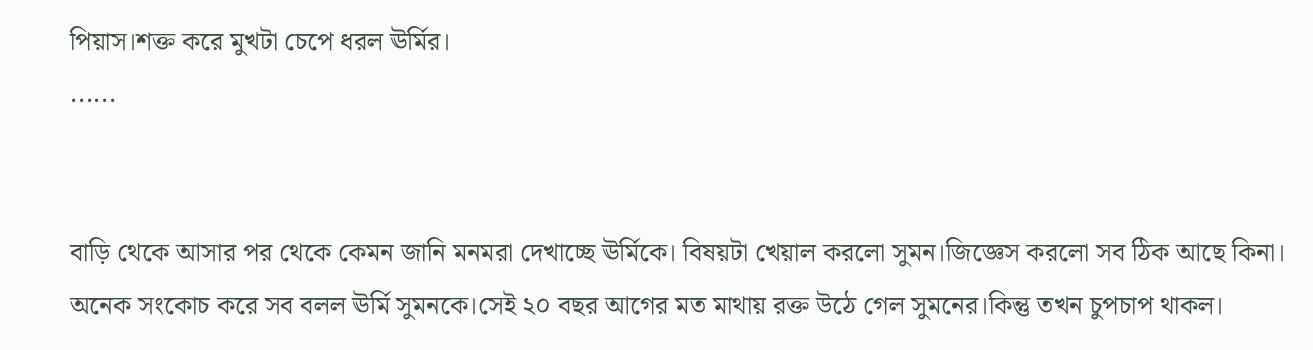পিয়াস।শক্ত করে মুখটা চেপে ধরল ঊর্মির।
......


বাড়ি থেকে আসার পর থেকে কেমন জানি মনমরা দেখাচ্ছে ঊর্মিকে। বিষয়টা খেয়াল করলো সুমন।জিজ্ঞেস করলো সব ঠিক আছে কিনা। অনেক সংকোচ করে সব বলল ঊর্মি সুমনকে।সেই ২০ বছর আগের মত মাথায় রক্ত উঠে গেল সুমনের।কিন্তু তখন চুপচাপ থাকল।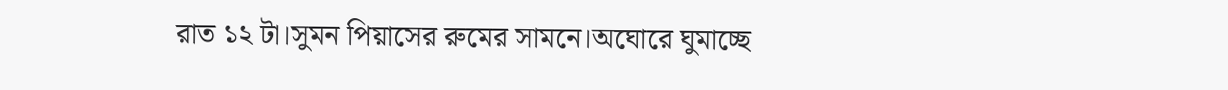রাত ১২ টা।সুমন পিয়াসের রুমের সামনে।অঘোরে ঘুমাচ্ছে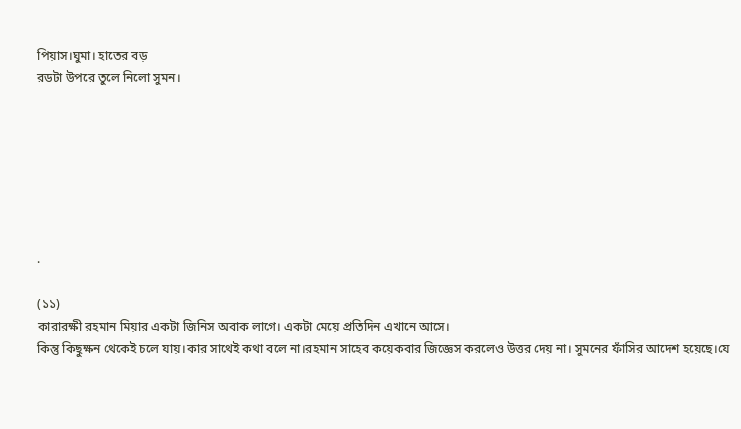পিয়াস।ঘুমা। হাতের বড়
রডটা উপরে তুলে নিলো সুমন।







.

(১১)
কারারক্ষী রহমান মিয়ার একটা জিনিস অবাক লাগে। একটা মেয়ে প্রতিদিন এখানে আসে।
কিন্তু কিছুক্ষন থেকেই চলে যায়।কার সাথেই কথা বলে না।রহমান সাহেব কয়েকবার জিজ্ঞেস করলেও উত্তর দেয় না। সুমনের ফাঁসির আদেশ হয়েছে।যে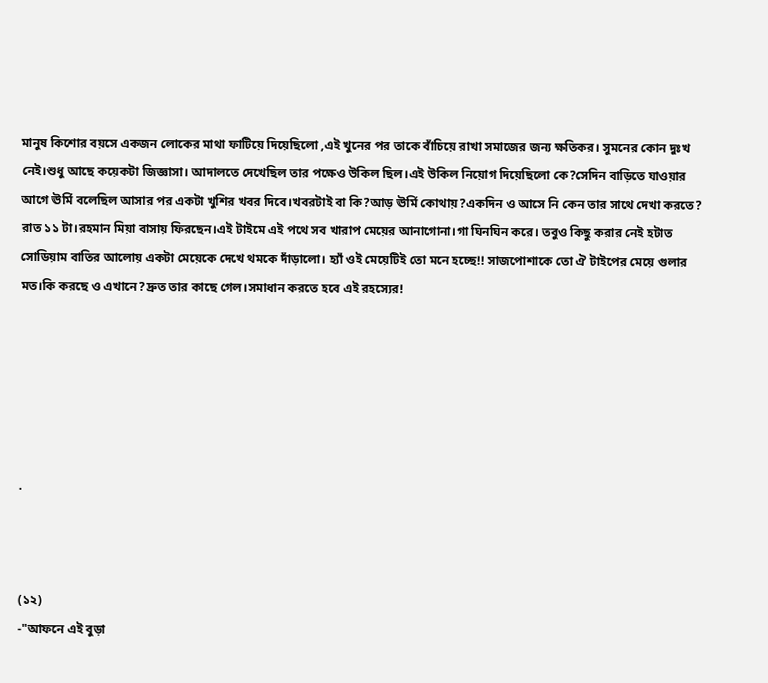মানুষ কিশোর বয়সে একজন লোকের মাথা ফাটিয়ে দিয়েছিলো ,এই খুনের পর তাকে বাঁচিয়ে রাখা সমাজের জন্য ক্ষতিকর। সুমনের কোন দুঃখ নেই।শুধু আছে কয়েকটা জিজ্ঞাসা। আদালতে দেখেছিল তার পক্ষেও উকিল ছিল।এই উকিল নিয়োগ দিয়েছিলো কে?সেদিন বাড়িতে যাওয়ার আগে ঊর্মি বলেছিল আসার পর একটা খুশির খবর দিবে।খবরটাই বা কি?আড় ঊর্মি কোথায়?একদিন ও আসে নি কেন তার সাথে দেখা করতে? রাত ১১ টা।রহমান মিয়া বাসায় ফিরছেন।এই টাইমে এই পথে সব খারাপ মেয়ের আনাগোনা।গা ঘিনঘিন করে। তবুও কিছু করার নেই হটাত সোডিয়াম বাতির আলোয় একটা মেয়েকে দেখে থমকে দাঁড়ালো। হ্যাঁ ওই মেয়েটিই তো মনে হচ্ছে!! সাজপোশাকে তো ঐ টাইপের মেয়ে গুলার মত।কি করছে ও এখানে?দ্রুত তার কাছে গেল।সমাধান করতে হবে এই রহস্যের!






.



(১২)
-"আফনে এই বুড়া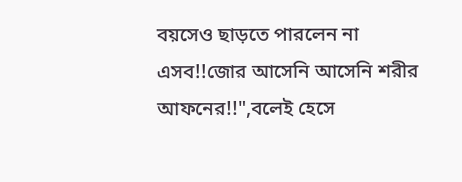বয়সেও ছাড়তে পারলেন না এসব!!জোর আসেনি আসেনি শরীর আফনের!!",বলেই হেসে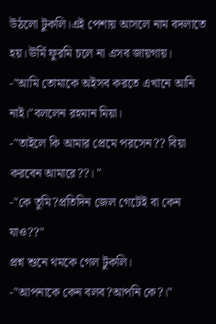উঠলো টুকলি।এই পেশায় আসলে নাম বদলাতে হয়।ঊর্মি ফুরমি চলে না এসব জায়গায়।
-"আমি তোমাকে অইসব করতে এখানে আনি নাই।"বললেন রহমান মিয়া।
-"তাইলে কি আমার প্রেমে পরসেন?? বিয়া করবেন আমারে??। "
-"কে তুমি?প্রতিদিন জেল গেটেই বা কেন যাও??"
প্রশ্ন শুনে থমকে গেল টুকলি।
-"আপনাকে কেন বলব?আপনি কে?।"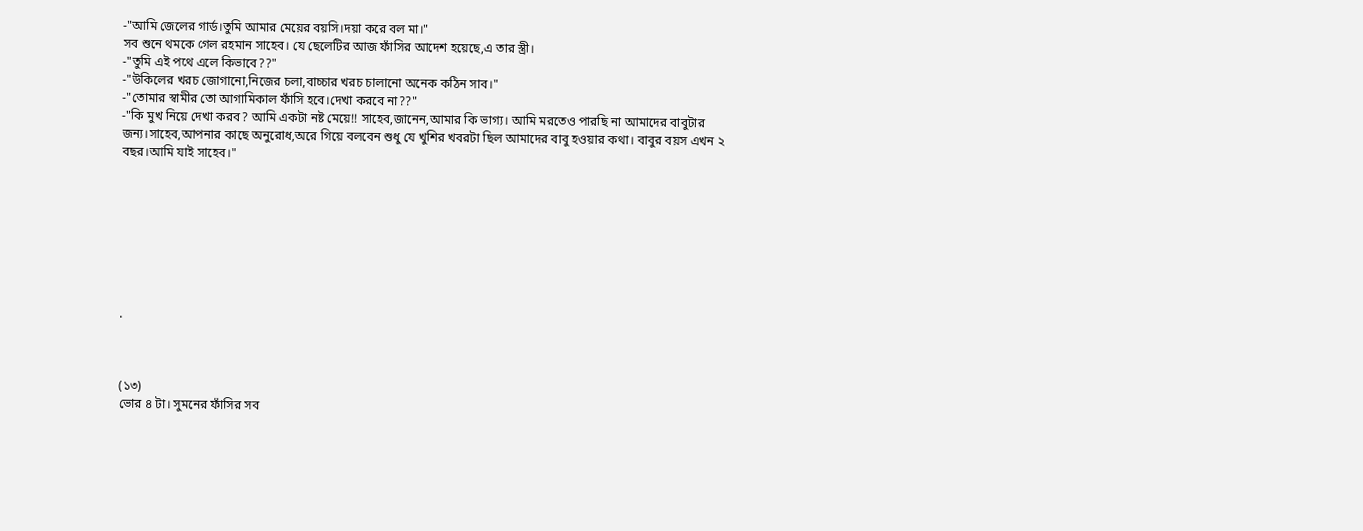-"আমি জেলের গার্ড।তুমি আমার মেয়ের বয়সি।দয়া করে বল মা।"
সব শুনে থমকে গেল রহমান সাহেব। যে ছেলেটির আজ ফাঁসির আদেশ হয়েছে,এ তার স্ত্রী।
-"তুমি এই পথে এলে কিভাবে??"
-"উকিলের খরচ জোগানো,নিজের চলা,বাচ্চার খরচ চালানো অনেক কঠিন সাব।"
-"তোমার স্বামীর তো আগামিকাল ফাঁসি হবে।দেখা করবে না??"
-"কি মুখ নিয়ে দেখা করব? আমি একটা নষ্ট মেয়ে!! সাহেব,জানেন,আমার কি ভাগ্য। আমি মরতেও পারছি না আমাদের বাবুটার জন্য।সাহেব,আপনার কাছে অনুরোধ,অরে গিয়ে বলবেন শুধু যে খুশির খবরটা ছিল আমাদের বাবু হওয়ার কথা। বাবুর বয়স এখন ২ বছর।আমি যাই সাহেব।"








.



(১৩)
ভোর ৪ টা। সুমনের ফাঁসির সব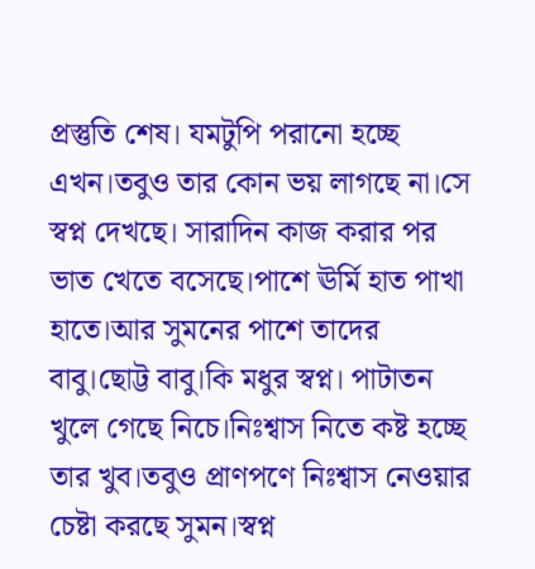প্রস্তুতি শেষ। যমটুপি পরানো হচ্ছে এখন।তবুও তার কোন ভয় লাগছে না।সে স্বপ্ন দেখছে। সারাদিন কাজ করার পর ভাত খেতে বসেছে।পাশে ঊর্মি হাত পাখা হাতে।আর সুমনের পাশে তাদের বাবু।ছোট্ট বাবু।কি মধুর স্বপ্ন। পাটাতন খুলে গেছে নিচে।নিঃশ্বাস নিতে কষ্ট হচ্ছে তার খুব।তবুও প্রাণপণে নিঃশ্বাস নেওয়ার চেষ্টা করছে সুমন।স্বপ্ন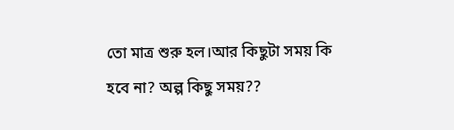তো মাত্র শুরু হল।আর কিছুটা সময় কি হবে না? অল্প কিছু সময়??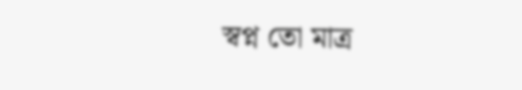স্বপ্ন তো মাত্র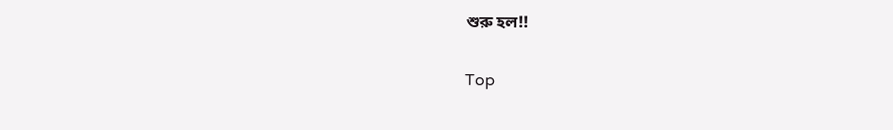শুরু হল!!

Top